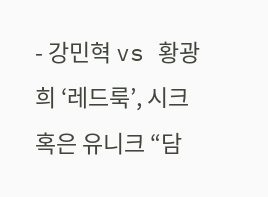- 강민혁 vs 황광희 ‘레드룩’, 시크 혹은 유니크 “담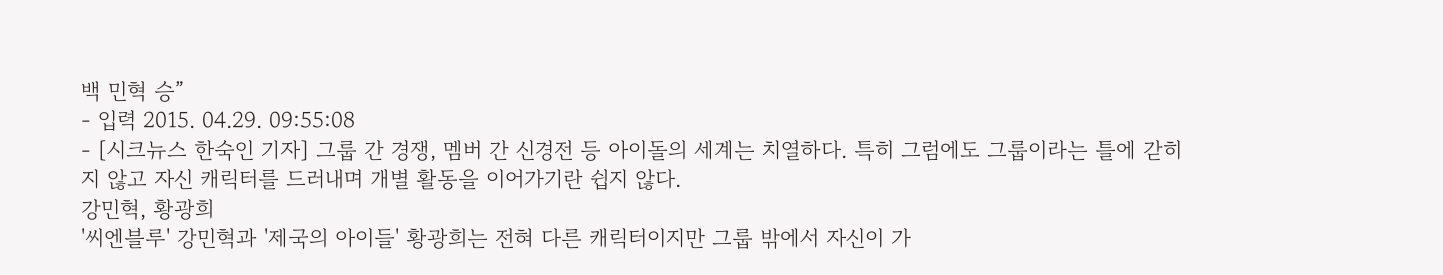백 민혁 승”
- 입력 2015. 04.29. 09:55:08
- [시크뉴스 한숙인 기자] 그룹 간 경쟁, 멤버 간 신경전 등 아이돌의 세계는 치열하다. 특히 그럼에도 그룹이라는 틀에 갇히지 않고 자신 캐릭터를 드러내며 개별 활동을 이어가기란 쉽지 않다.
강민혁, 황광희
'씨엔블루' 강민혁과 '제국의 아이들' 황광희는 전혀 다른 캐릭터이지만 그룹 밖에서 자신이 가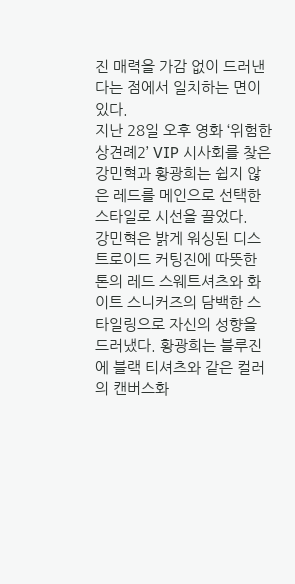진 매력을 가감 없이 드러낸다는 점에서 일치하는 면이 있다.
지난 28일 오후 영화 ‘위험한 상견례2’ VIP 시사회를 찾은 강민혁과 황광희는 쉽지 않은 레드를 메인으로 선택한 스타일로 시선을 끌었다.
강민혁은 밝게 워싱된 디스트로이드 커팅진에 따뜻한 톤의 레드 스웨트셔츠와 화이트 스니커즈의 담백한 스타일링으로 자신의 성향을 드러냈다. 황광희는 블루진에 블랙 티셔츠와 같은 컬러의 캔버스화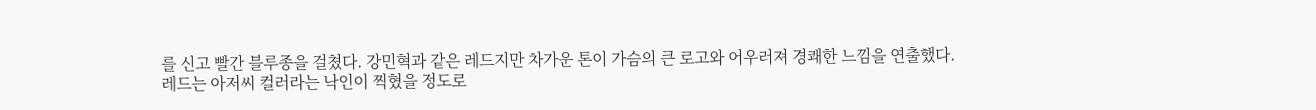를 신고 빨간 블루종을 걸쳤다. 강민혁과 같은 레드지만 차가운 톤이 가슴의 큰 로고와 어우러져 경쾌한 느낌을 연출했다.
레드는 아저씨 컬러라는 낙인이 찍혔을 정도로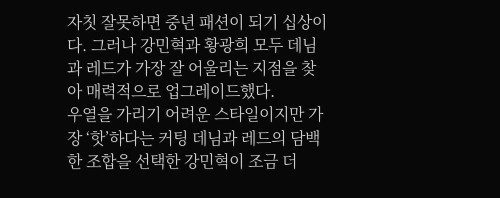자칫 잘못하면 중년 패션이 되기 십상이다. 그러나 강민혁과 황광희 모두 데님과 레드가 가장 잘 어울리는 지점을 찾아 매력적으로 업그레이드했다.
우열을 가리기 어려운 스타일이지만 가장 ‘핫’하다는 커팅 데님과 레드의 담백한 조합을 선택한 강민혁이 조금 더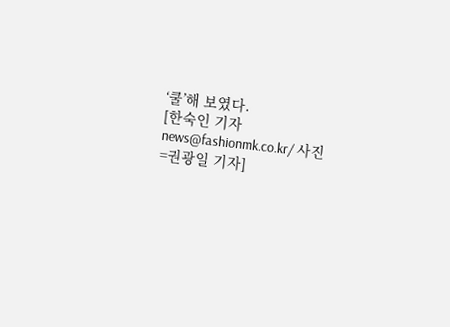‘쿨’해 보였다.
[한숙인 기자 news@fashionmk.co.kr/ 사진=권광일 기자]